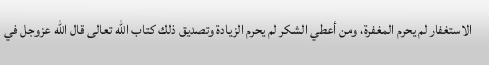الاستغفار لم يحرم المغفرة، ومن أعطي الشكر لم يحرم الزيادة وتصديق ذلك كتاب الله تعالى قال الله عزوجل في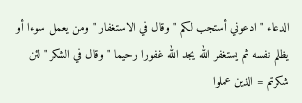الدعاء " ادعوني أستجب لكم " وقال في الاستغفار " ومن يعمل سوءا أو يظلم نفسه ثم يستغفر الله يجد الله غفورا رحيما " وقال في الشكر " لئن شكرتم = الذين عملوا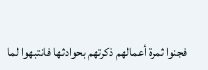فجنوا ثمرة أعمالهم ذكرتهم بحوادثها فانتبهوا لما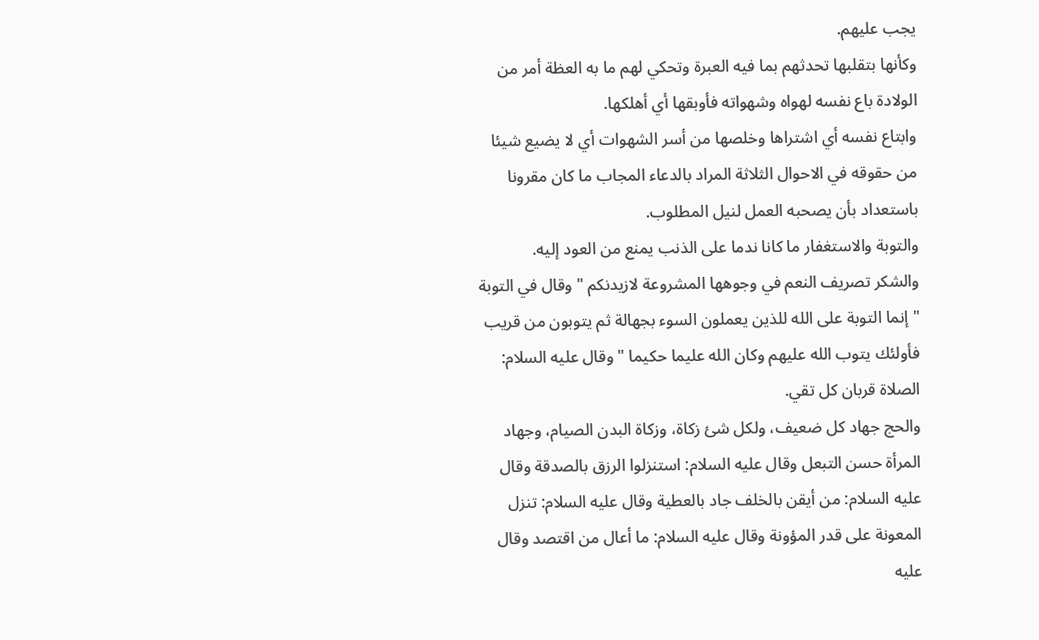يجب عليهم.
وكأنها بتقلبها تحدثهم بما فيه العبرة وتحكي لهم ما به العظة أمر من الولادة باع نفسه لهواه وشهواته فأوبقها أي أهلكها.
وابتاع نفسه أي اشتراها وخلصها من أسر الشهوات أي لا يضيع شيئا من حقوقه في الاحوال الثلاثة المراد بالدعاء المجاب ما كان مقرونا باستعداد بأن يصحبه العمل لنيل المطلوب.
والتوبة والاستغفار ما كانا ندما على الذنب يمنع من العود إليه.
والشكر تصريف النعم في وجوهها المشروعة لازيدنكم " وقال في التوبة " إنما التوبة على الله للذين يعملون السوء بجهالة ثم يتوبون من قريب فأولئك يتوب الله عليهم وكان الله عليما حكيما " وقال عليه السلام: الصلاة قربان كل تقي.
والحج جهاد كل ضعيف، ولكل شئ زكاة، وزكاة البدن الصيام، وجهاد المرأة حسن التبعل وقال عليه السلام: استنزلوا الرزق بالصدقة وقال عليه السلام: من أيقن بالخلف جاد بالعطية وقال عليه السلام: تنزل المعونة على قدر المؤونة وقال عليه السلام: ما أعال من اقتصد وقال عليه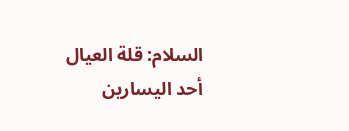السلام: قلة العيال أحد اليسارين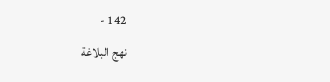142 -
نهج البلاغة